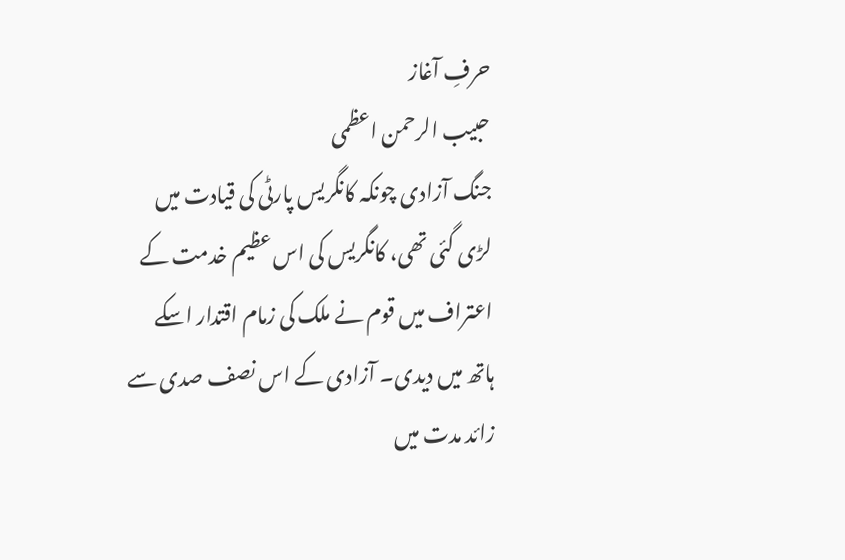حرفِ آغاز
حبیب الرحمن اعظمی
جنگ آزادی چونکہ کانگریس پارٹی کی قیادت میں لڑی گئی تھی، کانگریس کی اس عظیم خدمت کے اعتراف میں قوم نے ملک کی زمام اقتدار اسکے ہاتھ میں دیدی۔ آزادی کے اس نصف صدی سے زائد مدت میں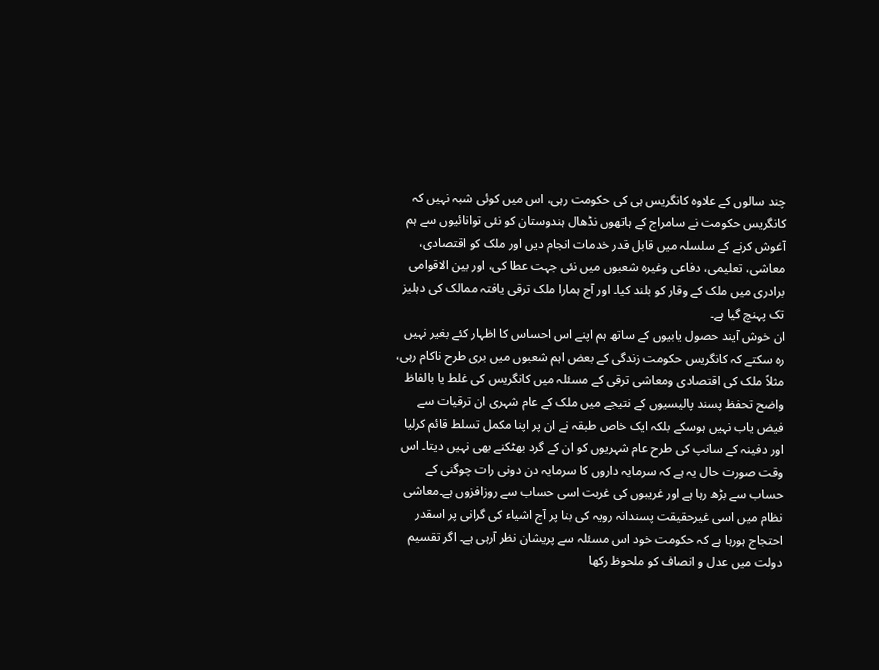چند سالوں کے علاوہ کانگریس ہی کی حکومت رہی، اس میں کوئی شبہ نہیں کہ کانگریس حکومت نے سامراج کے ہاتھوں نڈھال ہندوستان کو نئی توانائیوں سے ہم آغوش کرنے کے سلسلہ میں قابل قدر خدمات انجام دیں اور ملک کو اقتصادی، معاشی، تعلیمی، دفاعی وغیرہ شعبوں میں نئی جہت عطا کی، اور بین الاقوامی برادری میں ملک کے وقار کو بلند کیا۔ اور آج ہمارا ملک ترقی یافتہ ممالک کی دہلیز تک پہنچ گیا ہے۔
ان خوش آیند حصول یابیوں کے ساتھ ہم اپنے اس احساس کا اظہار کئے بغیر نہیں رہ سکتے کہ کانگریس حکومت زندگی کے بعض اہم شعبوں میں بری طرح ناکام رہی، مثلاً ملک کی اقتصادی ومعاشی ترقی کے مسئلہ میں کانگریس کی غلط یا بالفاظ واضح تحفظ پسند پالیسیوں کے نتیجے میں ملک کے عام شہری ان ترقیات سے فیض یاب نہیں ہوسکے بلکہ ایک خاص طبقہ نے ان پر اپنا مکمل تسلط قائم کرلیا اور دفینہ کے سانپ کی طرح عام شہریوں کو ان کے گرد بھٹکنے بھی نہیں دیتا۔ اس وقت صورت حال یہ ہے کہ سرمایہ داروں کا سرمایہ دن دونی رات چوگنی کے حساب سے بڑھ رہا ہے اور غریبوں کی غربت اسی حساب سے روزافزوں ہے۔معاشی نظام میں اسی غیرحقیقت پسندانہ رویہ کی بنا پر آج اشیاء کی گرانی پر اسقدر احتجاج ہورہا ہے کہ حکومت خود اس مسئلہ سے پریشان نظر آرہی ہے۔ اگر تقسیم دولت میں عدل و انصاف کو ملحوظ رکھا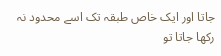جاتا اور ایک خاص طبقہ تک اسے محدود نہ رکھا جاتا تو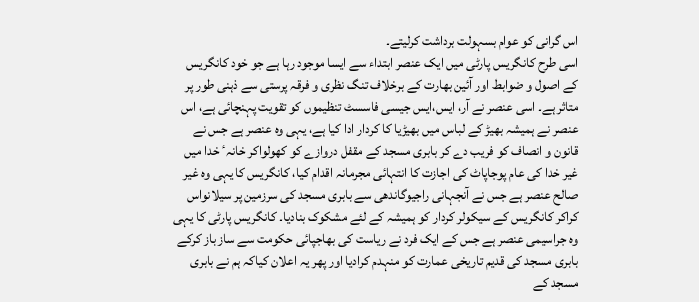اس گرانی کو عوام بسہولت برداشت کرلیتے۔
اسی طرح کانگریس پارٹی میں ایک عنصر ابتداء سے ایسا موجود رہا ہے جو خود کانگریس کے اصول و ضوابط اور آئین بھارت کے برخلاف تنگ نظری و فرقہ پرستی سے ذہنی طور پر متاثر ہے۔ اسی عنصر نے آر، ایس،ایس جیسی فاسسٹ تنظیموں کو تقویت پہنچائی ہے، اس عنصر نے ہمیشہ بھیڑ کے لباس میں بھیڑیا کا کردار ادا کیا ہے، یہی وہ عنصر ہے جس نے قانون و انصاف کو فریب دے کر بابری مسجد کے مقفل دروازے کو کھولواکر خانہٴ خدا میں غیر خدا کی عام پوجاپاٹ کی اجازت کا انتہائی مجرمانہ اقدام کیا، کانگریس کا یہی وہ غیر صالح عنصر ہے جس نے آنجہانی راجیوگاندھی سے بابری مسجد کی سرزمین پر سیلانواس کراکر کانگریس کے سیکولر کردار کو ہمیشہ کے لئے مشکوک بنادیا۔ کانگریس پارٹی کا یہی وہ جراسیمی عنصر ہے جس کے ایک فرد نے ریاست کی بھاجپائی حکومت سے ساز باز کرکے بابری مسجد کی قدیم تاریخی عمارت کو منہدم کرادیا اور پھر یہ اعلان کیاکہ ہم نے بابری مسجد کے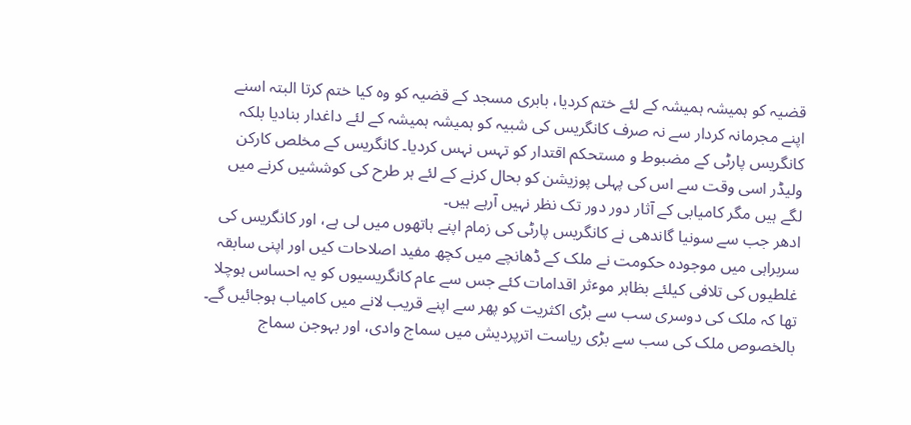قضیہ کو ہمیشہ ہمیشہ کے لئے ختم کردیا، بابری مسجد کے قضیہ کو وہ کیا ختم کرتا البتہ اسنے اپنے مجرمانہ کردار سے نہ صرف کانگریس کی شبیہ کو ہمیشہ ہمیشہ کے لئے داغدار بنادیا بلکہ کانگریس پارٹی کے مضبوط و مستحکم اقتدار کو تہس نہس کردیا۔ کانگریس کے مخلص کارکن ولیڈر اسی وقت سے اس کی پہلی پوزیشن کو بحال کرنے کے لئے ہر طرح کی کوششیں کرنے میں لگے ہیں مگر کامیابی کے آثار دور دور تک نظر نہیں آرہے ہیں۔
ادھر جب سے سونیا گاندھی نے کانگریس پارٹی کی زمام اپنے ہاتھوں میں لی ہے، اور کانگریس کی سربراہی میں موجودہ حکومت نے ملک کے ڈھانچے میں کچھ مفید اصلاحات کیں اور اپنی سابقہ غلطیوں کی تلافی کیلئے بظاہر موٴثر اقدامات کئے جس سے عام کانگریسیوں کو یہ احساس ہوچلا تھا کہ ملک کی دوسری سب سے بڑی اکثریت کو پھر سے اپنے قریب لانے میں کامیاب ہوجائیں گے۔ بالخصوص ملک کی سب سے بڑی ریاست اترپردیش میں سماج وادی، اور بہوجن سماج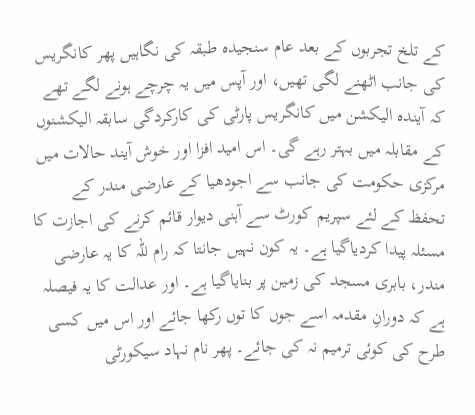کے تلخ تجربوں کے بعد عام سنجیدہ طبقہ کی نگاہیں پھر کانگریس کی جانب اٹھنے لگی تھیں، اور آپس میں یہ چرچے ہونے لگے تھے کہ آیندہ الیکشن میں کانگریس پارٹی کی کارکردگی سابقہ الیکشنوں کے مقابلہ میں بہتر رہے گی۔ اس امید افزا اور خوش آیند حالات میں مرکزی حکومت کی جانب سے اجودھیا کے عارضی مندر کے تحفظ کے لئے سپریم کورٹ سے آہنی دیوار قائم کرنے کی اجازت کا مسئلہ پیدا کردیاگیا ہے۔ یہ کون نہیں جانتا کہ رام للّہ کا یہ عارضی مندر، بابری مسجد کی زمین پر بنایاگیا ہے۔ اور عدالت کا یہ فیصلہ ہے کہ دورانِ مقدمہ اسے جوں کا توں رکھا جائے اور اس میں کسی طرح کی کوئی ترمیم نہ کی جائے۔ پھر نام نہاد سیکورٹی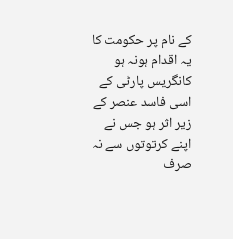کے نام پر حکومت کا یہ اقدام ہونہ ہو کانگریس پارٹی کے اسی فاسد عنصر کے زیر اثر ہو جس نے اپنے کرتوتوں سے نہ صرف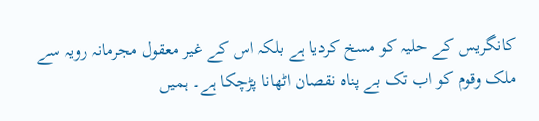کانگریس کے حلیہ کو مسخ کردیا ہے بلکہ اس کے غیر معقول مجرمانہ رویہ سے ملک وقوم کو اب تک بے پناہ نقصان اٹھانا پڑچکا ہے۔ ہمیں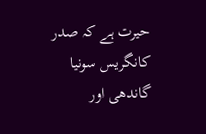حیرت ہے کہ صدر کانگریس سونیا گاندھی اور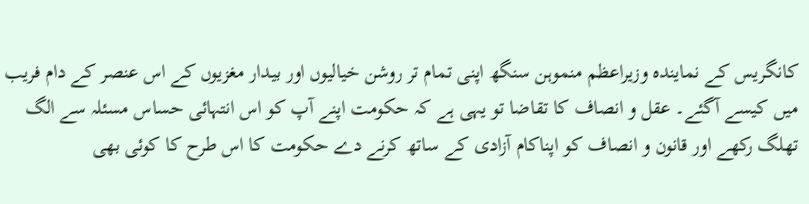کانگریس کے نمایندہ وزیراعظم منموہن سنگھ اپنی تمام تر روشن خیالیوں اور بیدار مغزیوں کے اس عنصر کے دام فریب میں کیسے آگئے۔ عقل و انصاف کا تقاضا تو یہی ہے کہ حکومت اپنے آپ کو اس انتہائی حساس مسئلہ سے الگ تھلگ رکھے اور قانون و انصاف کو اپناکام آزادی کے ساتھ کرنے دے حکومت کا اس طرح کا کوئی بھی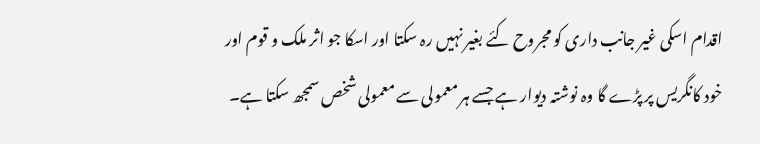اقدام اسکی غیر جانب داری کو مجروح کئے بغیر نہیں رہ سکتا اور اسکا جو اثر ملک و قوم اور خود کانگریس پر پڑے گا وہ نوشتہ دیوار ہے جسے ہر معمولی سے معمولی شخص سمجھ سکتا ہے۔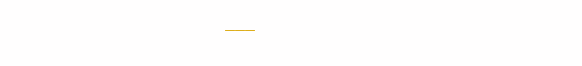___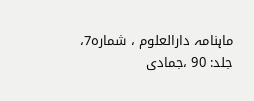ماہنامہ دارالعلوم ، شمارہ7، جلد: 90 ،جمادی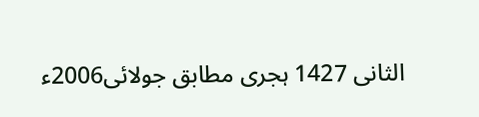الثانی 1427 ہجری مطابق جولائی2006ء